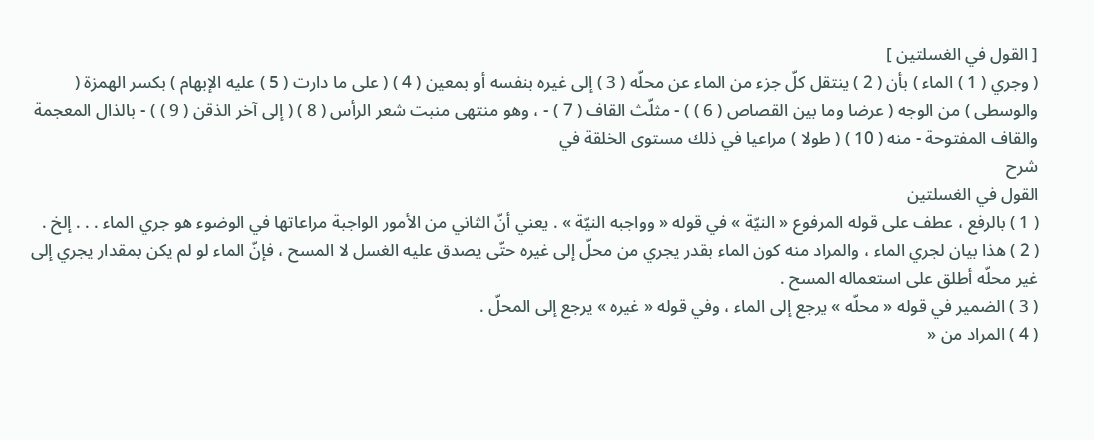[ القول في الغسلتين ]
( وجري ( 1 ) الماء ) بأن ( 2 ) ينتقل كلّ جزء من الماء عن محلّه ( 3 ) إلى غيره بنفسه أو بمعين ( 4 ) ( على ما دارت ( 5 ) عليه الإبهام ) بكسر الهمزة ( والوسطى ) من الوجه ( عرضا وما بين القصاص ( 6 ) ) - مثلّث القاف ( 7 ) - ، وهو منتهى منبت شعر الرأس ( 8 ) ( إلى آخر الذقن ( 9 ) ) - بالذال المعجمة والقاف المفتوحة - منه ( 10 ) ( طولا ) مراعيا في ذلك مستوى الخلقة في
شرح
القول في الغسلتين
( 1 ) بالرفع ، عطف على قوله المرفوع « النيّة » في قوله « وواجبه النيّة » . يعني أنّ الثاني من الأمور الواجبة مراعاتها في الوضوء هو جري الماء . . . إلخ .
( 2 ) هذا بيان لجري الماء ، والمراد منه كون الماء بقدر يجري من محلّ إلى غيره حتّى يصدق عليه الغسل لا المسح ، فإنّ الماء لو لم يكن بمقدار يجري إلى غير محلّه أطلق على استعماله المسح .
( 3 ) الضمير في قوله « محلّه » يرجع إلى الماء ، وفي قوله « غيره » يرجع إلى المحلّ .
( 4 ) المراد من «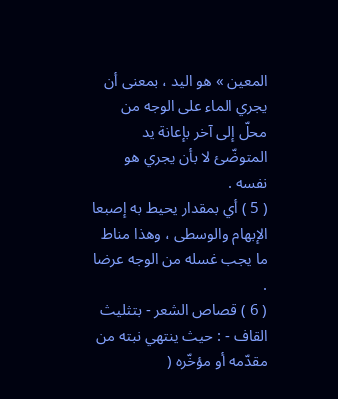المعين » هو اليد ، بمعنى أن يجري الماء على الوجه من محلّ إلى آخر بإعانة يد المتوضّئ لا بأن يجري هو نفسه .
( 5 ) أي بمقدار يحيط به إصبعا الإبهام والوسطى ، وهذا مناط ما يجب غسله من الوجه عرضا .
( 6 ) قصاص الشعر - بتثليث القاف - : حيث ينتهي نبته من مقدّمه أو مؤخّره (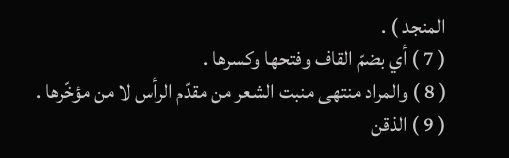المنجد ) .
( 7 ) أي بضمّ القاف وفتحها وكسرها .
( 8 ) والمراد منتهى منبت الشعر من مقدّم الرأس لا من مؤخّرها .
( 9 ) الذقن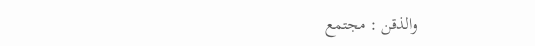والذقن : مجتمع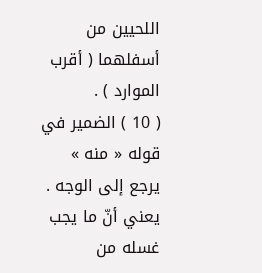اللحيين من أسفلهما ( أقرب الموارد ) .
( 10 ) الضمير في قوله « منه » يرجع إلى الوجه . يعني أنّ ما يجب غسله من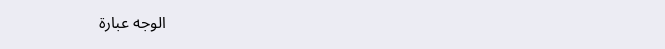الوجه عبارة